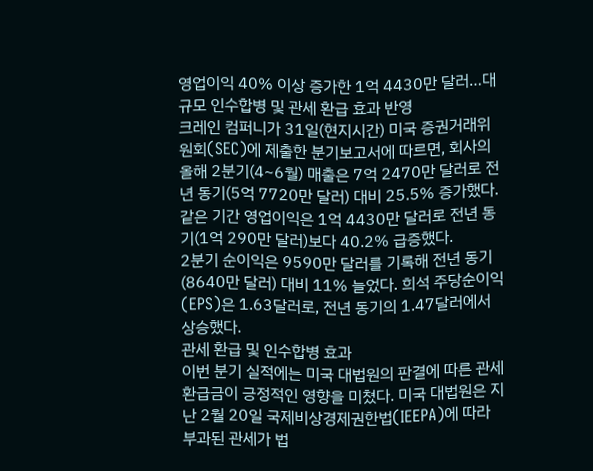영업이익 40% 이상 증가한 1억 4430만 달러…대규모 인수합병 및 관세 환급 효과 반영
크레인 컴퍼니가 31일(현지시간) 미국 증권거래위원회(SEC)에 제출한 분기보고서에 따르면, 회사의 올해 2분기(4~6월) 매출은 7억 2470만 달러로 전년 동기(5억 7720만 달러) 대비 25.5% 증가했다. 같은 기간 영업이익은 1억 4430만 달러로 전년 동기(1억 290만 달러)보다 40.2% 급증했다.
2분기 순이익은 9590만 달러를 기록해 전년 동기(8640만 달러) 대비 11% 늘었다. 희석 주당순이익(EPS)은 1.63달러로, 전년 동기의 1.47달러에서 상승했다.
관세 환급 및 인수합병 효과
이번 분기 실적에는 미국 대법원의 판결에 따른 관세 환급금이 긍정적인 영향을 미쳤다. 미국 대법원은 지난 2월 20일 국제비상경제권한법(IEEPA)에 따라 부과된 관세가 법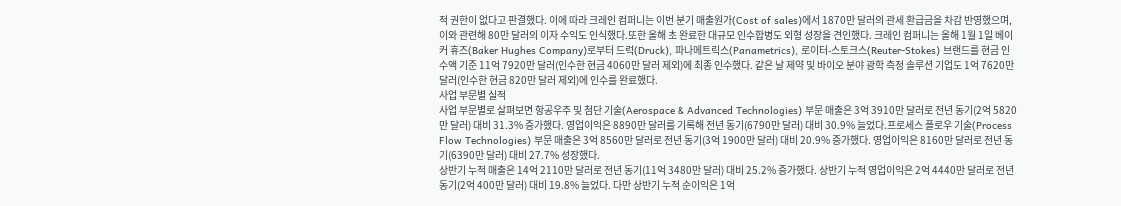적 권한이 없다고 판결했다. 이에 따라 크레인 컴퍼니는 이번 분기 매출원가(Cost of sales)에서 1870만 달러의 관세 환급금을 차감 반영했으며, 이와 관련해 80만 달러의 이자 수익도 인식했다.또한 올해 초 완료한 대규모 인수합병도 외형 성장을 견인했다. 크레인 컴퍼니는 올해 1월 1일 베이커 휴즈(Baker Hughes Company)로부터 드럭(Druck), 파나메트릭스(Panametrics), 로이터-스토크스(Reuter-Stokes) 브랜드를 현금 인수액 기준 11억 7920만 달러(인수한 현금 4060만 달러 제외)에 최종 인수했다. 같은 날 제약 및 바이오 분야 광학 측정 솔루션 기업도 1억 7620만 달러(인수한 현금 820만 달러 제외)에 인수를 완료했다.
사업 부문별 실적
사업 부문별로 살펴보면 항공우주 및 첨단 기술(Aerospace & Advanced Technologies) 부문 매출은 3억 3910만 달러로 전년 동기(2억 5820만 달러) 대비 31.3% 증가했다. 영업이익은 8890만 달러를 기록해 전년 동기(6790만 달러) 대비 30.9% 늘었다.프로세스 플로우 기술(Process Flow Technologies) 부문 매출은 3억 8560만 달러로 전년 동기(3억 1900만 달러) 대비 20.9% 증가했다. 영업이익은 8160만 달러로 전년 동기(6390만 달러) 대비 27.7% 성장했다.
상반기 누적 매출은 14억 2110만 달러로 전년 동기(11억 3480만 달러) 대비 25.2% 증가했다. 상반기 누적 영업이익은 2억 4440만 달러로 전년 동기(2억 400만 달러) 대비 19.8% 늘었다. 다만 상반기 누적 순이익은 1억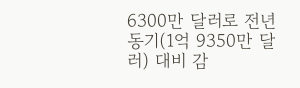6300만 달러로 전년 동기(1억 9350만 달러) 대비 감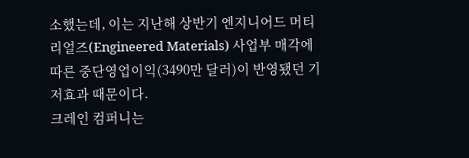소했는데, 이는 지난해 상반기 엔지니어드 머티리얼즈(Engineered Materials) 사업부 매각에 따른 중단영업이익(3490만 달러)이 반영됐던 기저효과 때문이다.
크레인 컴퍼니는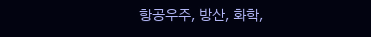항공우주, 방산, 화학,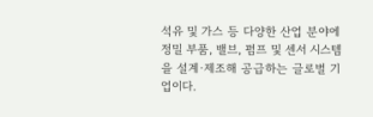석유 및 가스 등 다양한 산업 분야에 정밀 부품, 밸브, 펌프 및 센서 시스템을 설계·제조해 공급하는 글로벌 기업이다.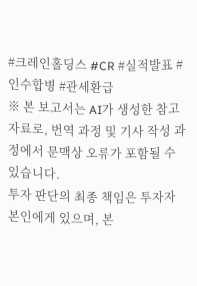#크레인홀딩스 #CR #실적발표 #인수합병 #관세환급
※ 본 보고서는 AI가 생성한 참고 자료로, 번역 과정 및 기사 작성 과정에서 문맥상 오류가 포함될 수 있습니다.
투자 판단의 최종 책임은 투자자 본인에게 있으며, 본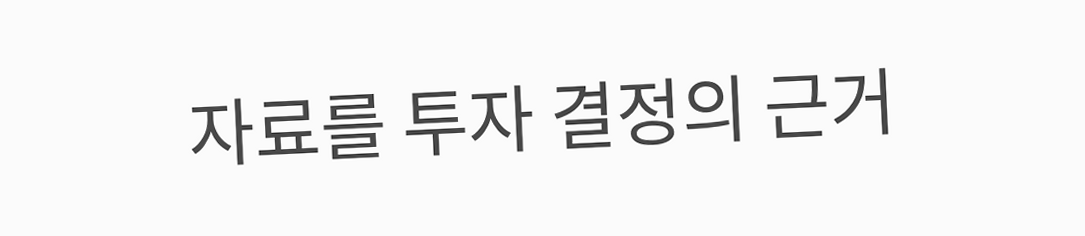자료를 투자 결정의 근거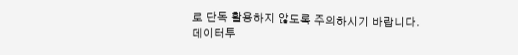로 단독 활용하지 않도록 주의하시기 바랍니다.
데이터투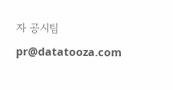자 공시팀 pr@datatooza.com